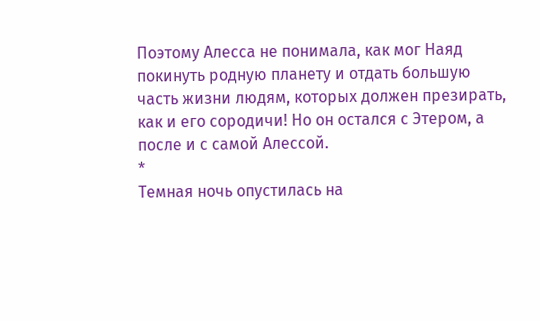Поэтому Алесса не понимала, как мог Наяд покинуть родную планету и отдать большую часть жизни людям, которых должен презирать, как и его сородичи! Но он остался с Этером, а после и с самой Алессой.
*
Темная ночь опустилась на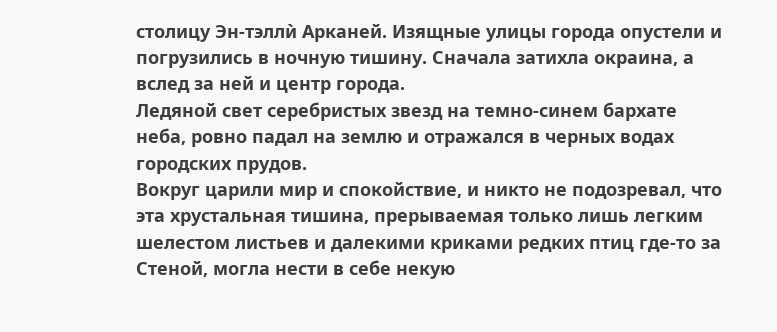столицу Эн-тэллѝ Арканей. Изящные улицы города опустели и погрузились в ночную тишину. Сначала затихла окраина, а вслед за ней и центр города.
Ледяной свет серебристых звезд на темно-синем бархате неба, ровно падал на землю и отражался в черных водах городских прудов.
Вокруг царили мир и спокойствие, и никто не подозревал, что эта хрустальная тишина, прерываемая только лишь легким шелестом листьев и далекими криками редких птиц где-то за Стеной, могла нести в себе некую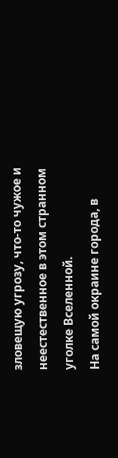зловещую угрозу, что-то чужое и неестественное в этом странном уголке Вселенной.
На самой окраине города, в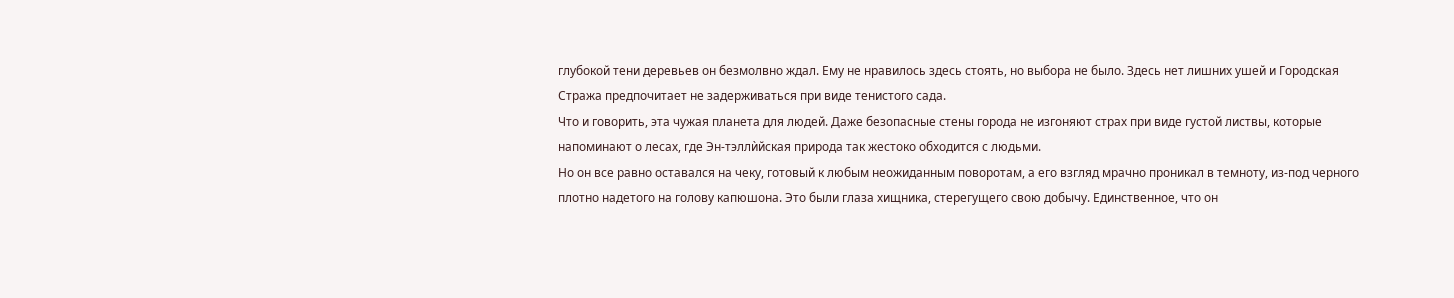глубокой тени деревьев он безмолвно ждал. Ему не нравилось здесь стоять, но выбора не было. Здесь нет лишних ушей и Городская Стража предпочитает не задерживаться при виде тенистого сада.
Что и говорить, эта чужая планета для людей. Даже безопасные стены города не изгоняют страх при виде густой листвы, которые напоминают о лесах, где Эн-тэллѝйская природа так жестоко обходится с людьми.
Но он все равно оставался на чеку, готовый к любым неожиданным поворотам, а его взгляд мрачно проникал в темноту, из-под черного плотно надетого на голову капюшона. Это были глаза хищника, стерегущего свою добычу. Единственное, что он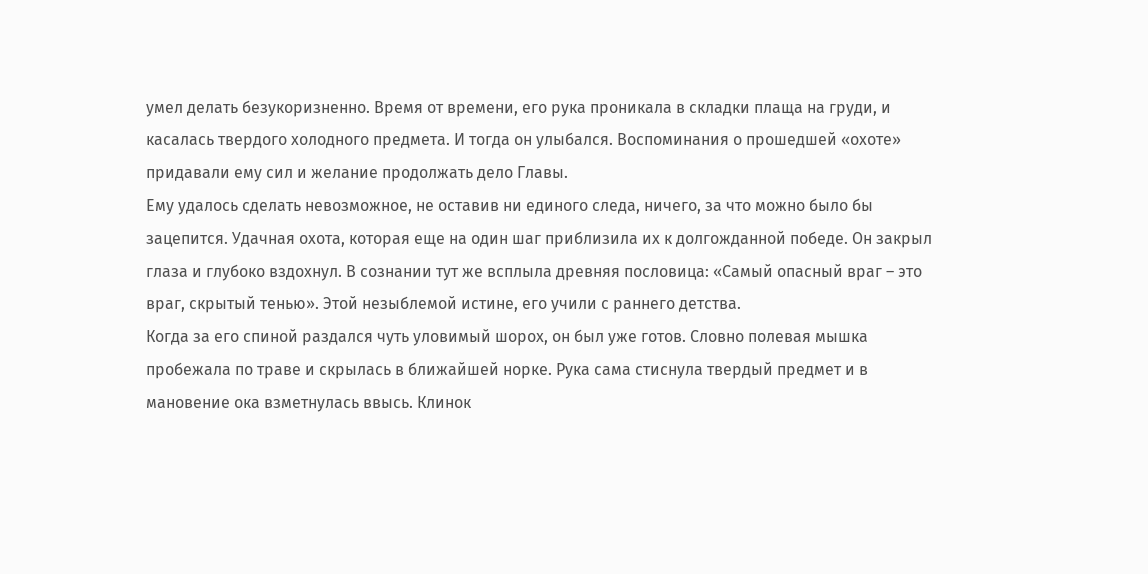умел делать безукоризненно. Время от времени, его рука проникала в складки плаща на груди, и касалась твердого холодного предмета. И тогда он улыбался. Воспоминания о прошедшей «охоте» придавали ему сил и желание продолжать дело Главы.
Ему удалось сделать невозможное, не оставив ни единого следа, ничего, за что можно было бы зацепится. Удачная охота, которая еще на один шаг приблизила их к долгожданной победе. Он закрыл глаза и глубоко вздохнул. В сознании тут же всплыла древняя пословица: «Самый опасный враг – это враг, скрытый тенью». Этой незыблемой истине, его учили с раннего детства.
Когда за его спиной раздался чуть уловимый шорох, он был уже готов. Словно полевая мышка пробежала по траве и скрылась в ближайшей норке. Рука сама стиснула твердый предмет и в мановение ока взметнулась ввысь. Клинок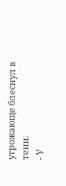угрожающе блеснул в тени.
- У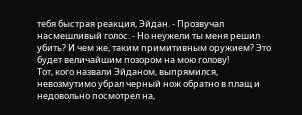тебя быстрая реакция, Эйдан. - Прозвучал насмешливый голос. - Но неужели ты меня решил убить? И чем же, таким примитивным оружием? Это будет величайшим позором на мою голову!
Тот, кого назвали Эйданом, выпрямился, невозмутимо убрал черный нож обратно в плащ и недовольно посмотрел на,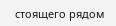стоящего рядом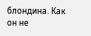блондина. Как он не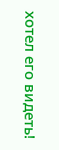хотел его видеть!